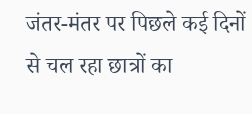जंतर-मंतर पर पिछले कई दिनों से चल रहा छात्रों का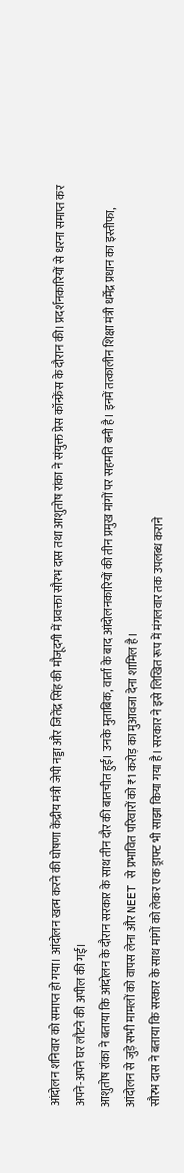आंदोलन शनिवार को समाप्त हो गया। आंदोलन खत्म करने की घोषणा केंद्रीय मंत्री जेपी नड्डा और जितेंद्र सिंह की मौजूदगी में प्रवक्ता सौरभ दास तथा आशुतोष रांका ने संयुक्त प्रेस कॉन्फ्रेंस के दौरान की। प्रदर्शनकारियों से धरना समाप्त कर अपने-अपने घर लौटने की अपील की गई।
आशुतोष रांका ने बताया कि आंदोलन के दौरान सरकार के साथ तीन दौर की बातचीत हुई। उनके मुताबिक, वार्ता के बाद आंदोलनकारियों की तीन प्रमुख मांगों पर सहमति बनी है। इनमें तत्कालीन शिक्षा मंत्री धर्मेंद्र प्रधान का इस्तीफा, आंदोलन से जुड़े सभी मामलों को वापस लेना और NEET से प्रभावित परिवारों को ₹1 करोड़ का मुआवजा देना शामिल है।
सौरभ दास ने बताया कि सरकार के साथ मांगों को लेकर एक ड्राफ्ट भी साझा किया गया है। सरकार ने इसे लिखित रूप में मंगलवार तक उपलब्ध कराने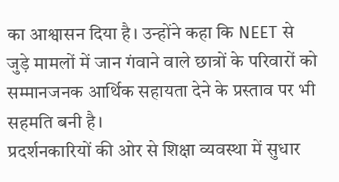का आश्वासन दिया है। उन्होंने कहा कि NEET से जुड़े मामलों में जान गंवाने वाले छात्रों के परिवारों को सम्मानजनक आर्थिक सहायता देने के प्रस्ताव पर भी सहमति बनी है।
प्रदर्शनकारियों की ओर से शिक्षा व्यवस्था में सुधार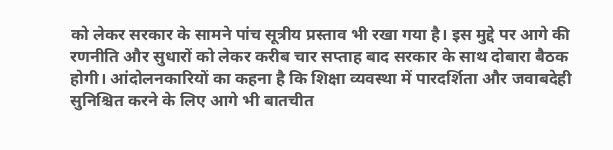को लेकर सरकार के सामने पांच सूत्रीय प्रस्ताव भी रखा गया है। इस मुद्दे पर आगे की रणनीति और सुधारों को लेकर करीब चार सप्ताह बाद सरकार के साथ दोबारा बैठक होगी। आंदोलनकारियों का कहना है कि शिक्षा व्यवस्था में पारदर्शिता और जवाबदेही सुनिश्चित करने के लिए आगे भी बातचीत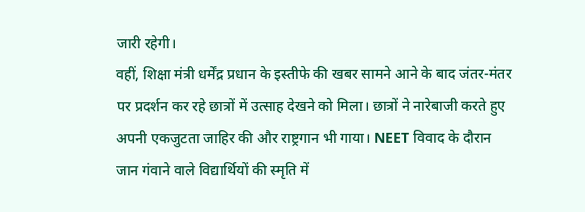जारी रहेगी।
वहीं, शिक्षा मंत्री धर्मेंद्र प्रधान के इस्तीफे की खबर सामने आने के बाद जंतर-मंतर पर प्रदर्शन कर रहे छात्रों में उत्साह देखने को मिला। छात्रों ने नारेबाजी करते हुए अपनी एकजुटता जाहिर की और राष्ट्रगान भी गाया। NEET विवाद के दौरान जान गंवाने वाले विद्यार्थियों की स्मृति में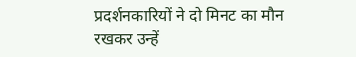प्रदर्शनकारियों ने दो मिनट का मौन रखकर उन्हें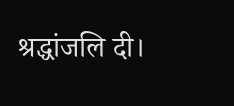श्रद्धांजलि दी।